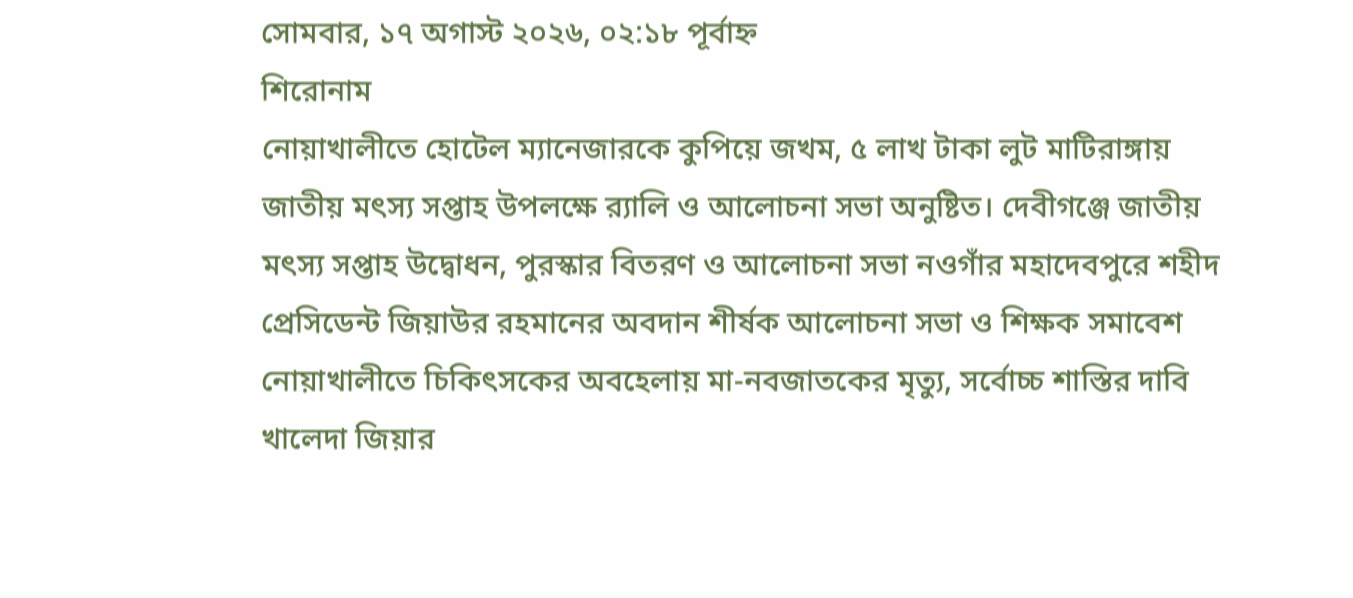সোমবার, ১৭ অগাস্ট ২০২৬, ০২:১৮ পূর্বাহ্ন
শিরোনাম
নোয়াখালীতে হোটেল ম্যানেজারকে কুপিয়ে জখম, ৫ লাখ টাকা লুট মাটিরাঙ্গায় জাতীয় মৎস্য সপ্তাহ উপলক্ষে র‍্যালি ও আলোচনা সভা অনুষ্টিত। দেবীগঞ্জে জাতীয় মৎস্য সপ্তাহ উদ্বোধন, পুরস্কার বিতরণ ও আলোচনা সভা নওগাঁর মহাদেবপুরে শহীদ প্রেসিডেন্ট জিয়াউর রহমানের অবদান শীর্ষক আলোচনা সভা ও শিক্ষক সমাবেশ নোয়াখালীতে চিকিৎসকের অবহেলায় মা-নবজাতকের মৃত্যু, সর্বোচ্চ শাস্তির দাবি খালেদা জিয়ার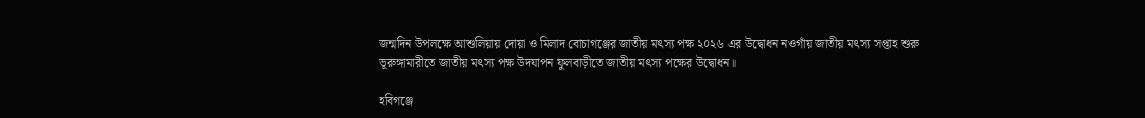জন্মদিন উপলক্ষে আশুলিয়ায় দোয়া ও মিলাদ বোচাগঞ্জের জাতীয় মৎস্য পক্ষ ২০২৬ এর উদ্বোধন নওগাঁয় জাতীয় মৎস্য সপ্তাহ শুরু ভূরুঙ্গামারীতে জাতীয় মৎস্য পক্ষ উদযাপন ফুলবাড়ীতে জাতীয় মৎস্য পক্ষের উদ্বোধন॥

হবিগঞ্জে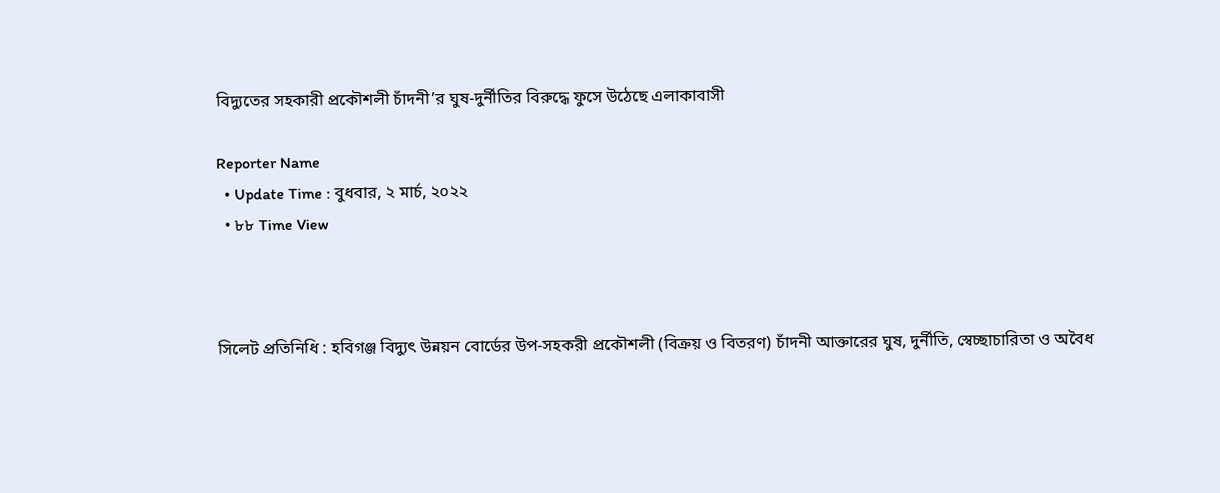বিদ্যুতের সহকারী প্রকৌশলী চাঁদনী’র ঘুষ-দুর্নীতির বিরুদ্ধে ফুসে উঠেছে এলাকাবাসী

Reporter Name
  • Update Time : বুধবার, ২ মার্চ, ২০২২
  • ৮৮ Time View



সিলেট প্রতিনিধি : হবিগঞ্জ বিদ্যুৎ উন্নয়ন বোর্ডের উপ-সহকরী প্রকৌশলী (বিক্রয় ও বিতরণ) চাঁদনী আক্তারের ঘুষ, দুর্নীতি, স্বেচ্ছাচারিতা ও অবৈধ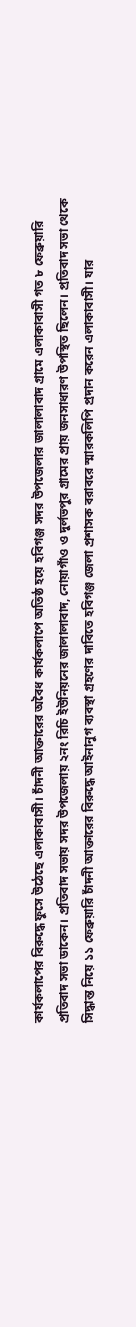কার্যকলাপের বিরুদ্ধে ফুসে উঠেছে এলাকাবাসী। চাঁদনী আক্তারের অবৈধ কার্যকলাপে অতিষ্ঠ হয়ে হবিগঞ্জ সদর উপজেলার জালালাবাদ গ্রামে এলাকাবাসী গত ৮ ফেব্রুয়ারি প্রতিবাদ সভা ডাকেন। প্রতিবাদ সভায় সদর উপজেলায় ২নং রিচি ইউনিয়নের জালালাবাদ, নোয়াগাঁও ও দুর্লভপুর গ্রামের প্রায় জনসাধারণ উপস্থিত ছিলেন। প্রতিবাদ সভা থেকে সিদ্ধান্ত নিয়ে ১১ ফেব্রুয়ারি চাঁদনী আক্তারের বিরুদ্ধে আইনানুগ ব্যবস্থা গ্রহণের দাবিতে হবিগঞ্জ জেলা প্রশাসক বরাবরে স্মারকলিপি প্রদান করেন এলাকাবাসী। যার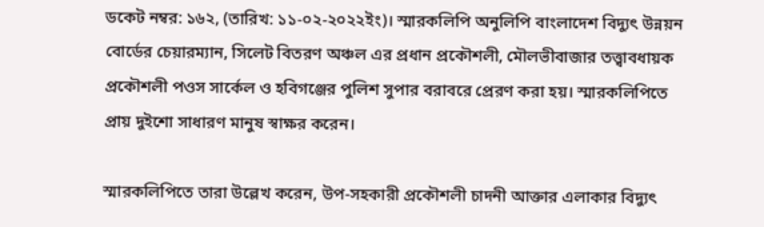ডকেট নম্বর: ১৬২, (তারিখ: ১১-০২-২০২২ইং)। স্মারকলিপি অনুলিপি বাংলাদেশ বিদ্যুৎ উন্নয়ন বোর্ডের চেয়ারম্যান, সিলেট বিতরণ অঞ্চল এর প্রধান প্রকৌশলী, মৌলভীবাজার তত্ত্বাবধায়ক প্রকৌশলী পওস সার্কেল ও হবিগঞ্জের পুলিশ সুপার বরাবরে প্রেরণ করা হয়। স্মারকলিপিতে প্রায় দুইশো সাধারণ মানুষ স্বাক্ষর করেন।

স্মারকলিপিতে তারা উল্লেখ করেন, উপ-সহকারী প্রকৌশলী চাদনী আক্তার এলাকার বিদ্যুৎ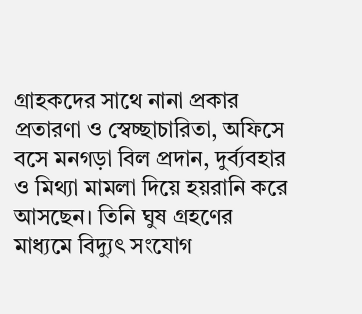গ্রাহকদের সাথে নানা প্রকার প্রতারণা ও স্বেচ্ছাচারিতা, অফিসে বসে মনগড়া বিল প্রদান, দুর্ব্যবহার ও মিথ্যা মামলা দিয়ে হয়রানি করে আসছেন। তিনি ঘুষ গ্রহণের মাধ্যমে বিদ্যুৎ সংযোগ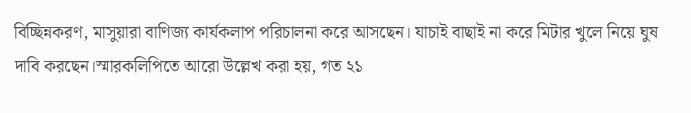বিচ্ছিন্নকরণ, মাসুয়ারা বাণিজ্য কার্যকলাপ পরিচালনা করে আসছেন। যাচাই বাছাই না করে মিটার খুলে নিয়ে ঘুষ দাবি করছেন।স্মারকলিপিতে আরো উল্লেখ করা হয়, গত ২১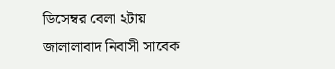ডিসেম্বর বেলা ২টায় জালালাবাদ নিবাসী সাবেক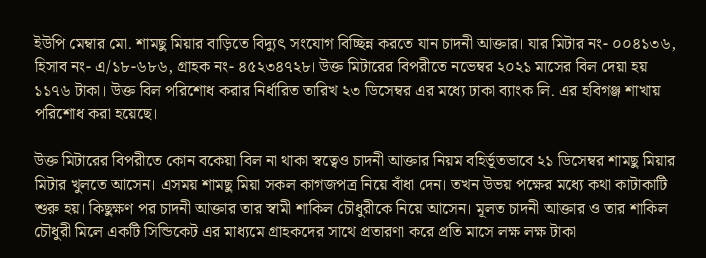ইউপি মেম্বার মো. শামছু মিয়ার বাড়িতে বিদ্যুৎ সংযোগ বিচ্ছিন্ন করতে যান চাদনী আক্তার। যার মিটার নং- ০০৪১৩৬, হিসাব নং- এ/১৮-৬৮৬, গ্রাহক নং- ৪৫২৩৪৭২৮। উক্ত মিটারের বিপরীতে নভেম্বর ২০২১ মাসের বিল দেয়া হয় ১১৭৬ টাকা। উক্ত বিল পরিশোধ করার নির্ধারিত তারিখ ২৩ ডিসেম্বর এর মধ্যে ঢাকা ব্যাংক লি. এর হবিগঞ্জ শাখায় পরিশোধ করা হয়েছে।

উক্ত মিটারের বিপরীতে কোন বকেয়া বিল না থাকা স্বত্বেও চাদনী আক্তার নিয়ম বহির্ভূতভাবে ২১ ডিসেম্বর শামছু মিয়ার মিটার খুলতে আসেন। এসময় শামছু মিয়া সকল কাগজপত্র নিয়ে বাঁধা দেন। তখন উভয় পক্ষের মধ্যে কথা কাটাকাটি শুরু হয়। কিছুক্ষণ পর চাদনী আক্তার তার স্বামী শাকিল চৌধুরীকে নিয়ে আসেন। মূলত চাদনী আক্তার ও তার শাকিল চৌধুরী মিলে একটি সিন্ডিকেট এর মাধ্যমে গ্রাহকদের সাথে প্রতারণা করে প্রতি মাসে লক্ষ লক্ষ টাকা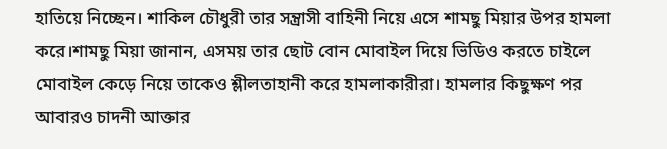হাতিয়ে নিচ্ছেন। শাকিল চৌধুরী তার সন্ত্রাসী বাহিনী নিয়ে এসে শামছু মিয়ার উপর হামলা করে।শামছু মিয়া জানান, এসময় তার ছোট বোন মোবাইল দিয়ে ভিডিও করতে চাইলে মোবাইল কেড়ে নিয়ে তাকেও শ্লীলতাহানী করে হামলাকারীরা। হামলার কিছুক্ষণ পর আবারও চাদনী আক্তার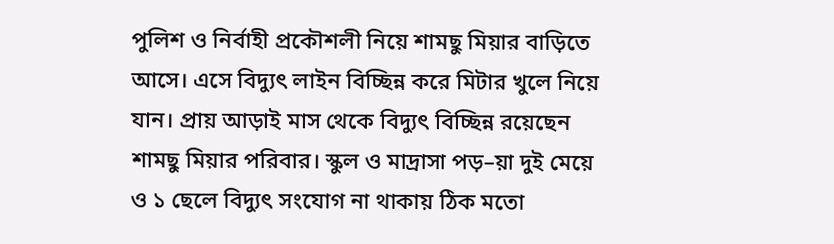পুলিশ ও নির্বাহী প্রকৌশলী নিয়ে শামছু মিয়ার বাড়িতে আসে। এসে বিদ্যুৎ লাইন বিচ্ছিন্ন করে মিটার খুলে নিয়ে যান। প্রায় আড়াই মাস থেকে বিদ্যুৎ বিচ্ছিন্ন রয়েছেন শামছু মিয়ার পরিবার। স্কুল ও মাদ্রাসা পড়–য়া দুই মেয়ে ও ১ ছেলে বিদ্যুৎ সংযোগ না থাকায় ঠিক মতো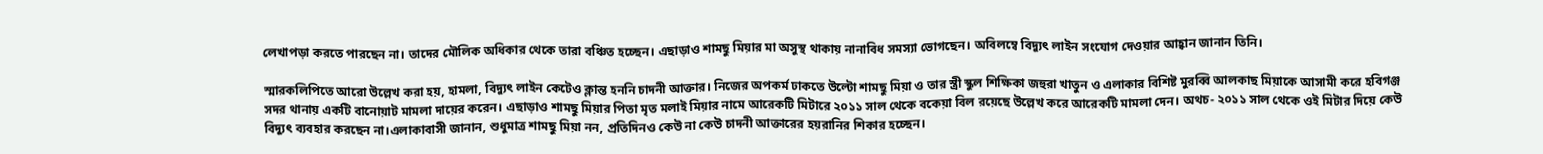লেখাপড়া করতে পারছেন না। তাদের মৌলিক অধিকার থেকে তারা বঞ্চিত হচ্ছেন। এছাড়াও শামছু মিয়ার মা অসুস্থ থাকায় নানাবিধ সমস্যা ভোগছেন। অবিলম্বে বিদ্যুৎ লাইন সংযোগ দেওয়ার আহ্বান জানান তিনি।

স্মারকলিপিতে আরো উল্লেখ করা হয়, হামলা, বিদ্যুৎ লাইন কেটেও ক্লান্ত হননি চাদনী আক্তার। নিজের অপকর্ম ঢাকতে উল্টো শামছু মিয়া ও তার স্ত্রী স্কুল শিক্ষিকা জহুরা খাতুন ও এলাকার বিশিষ্ট মুরব্বি আলকাছ মিয়াকে আসামী করে হবিগঞ্জ সদর থানায় একটি বানোয়াট মামলা দায়ের করেন। এছাড়াও শামছু মিয়ার পিতা মৃত মলাই মিয়ার নামে আরেকটি মিটারে ২০১১ সাল থেকে বকেয়া বিল রয়েছে উল্লেখ করে আরেকটি মামলা দেন। অথচ- ২০১১ সাল থেকে ওই মিটার দিয়ে কেউ বিদ্যুৎ ব্যবহার করছেন না।এলাকাবাসী জানান, শুধুমাত্র শামছু মিয়া নন, প্রতিদিনও কেউ না কেউ চাদনী আক্তারের হয়রানির শিকার হচ্ছেন।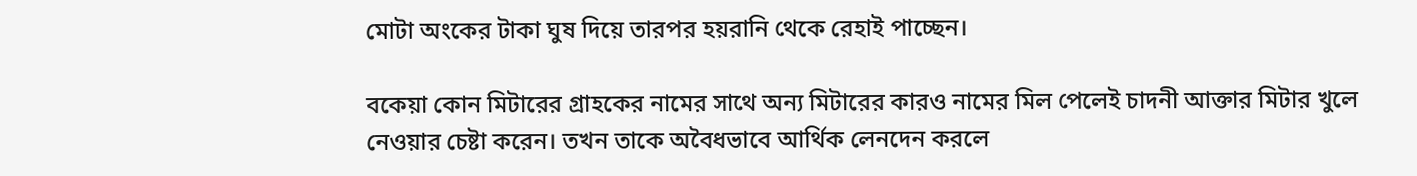মোটা অংকের টাকা ঘুষ দিয়ে তারপর হয়রানি থেকে রেহাই পাচ্ছেন।

বকেয়া কোন মিটারের গ্রাহকের নামের সাথে অন্য মিটারের কারও নামের মিল পেলেই চাদনী আক্তার মিটার খুলে নেওয়ার চেষ্টা করেন। তখন তাকে অবৈধভাবে আর্থিক লেনদেন করলে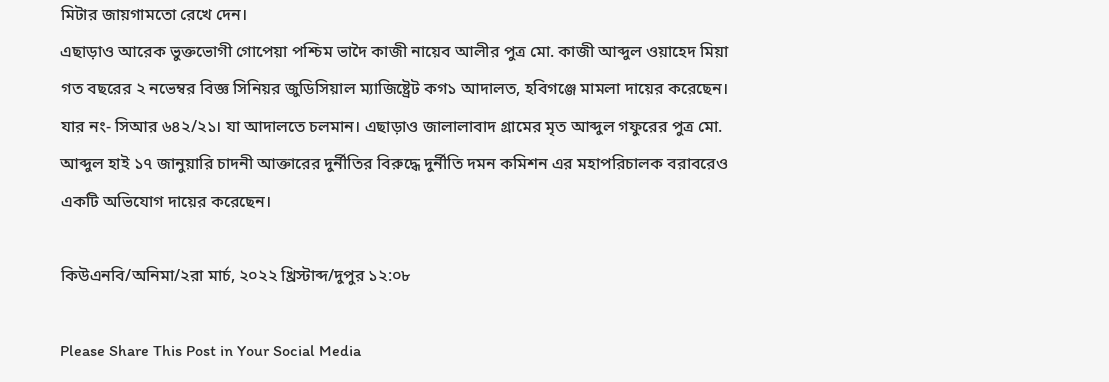মিটার জায়গামতো রেখে দেন।
এছাড়াও আরেক ভুক্তভোগী গোপেয়া পশ্চিম ভাদৈ কাজী নায়েব আলীর পুত্র মো. কাজী আব্দুল ওয়াহেদ মিয়া গত বছরের ২ নভেম্বর বিজ্ঞ সিনিয়র জুডিসিয়াল ম্যাজিষ্ট্রেট কগ১ আদালত, হবিগঞ্জে মামলা দায়ের করেছেন। যার নং- সিআর ৬৪২/২১। যা আদালতে চলমান। এছাড়াও জালালাবাদ গ্রামের মৃত আব্দুল গফুরের পুত্র মো. আব্দুল হাই ১৭ জানুয়ারি চাদনী আক্তারের দুর্নীতির বিরুদ্ধে দুর্নীতি দমন কমিশন এর মহাপরিচালক বরাবরেও একটি অভিযোগ দায়ের করেছেন।

কিউএনবি/অনিমা/২রা মার্চ, ২০২২ খ্রিস্টাব্দ/দুপুর ১২:০৮

Please Share This Post in Your Social Media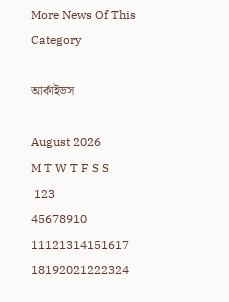More News Of This Category

আর্কাইভস

August 2026
M T W T F S S
 123
45678910
11121314151617
18192021222324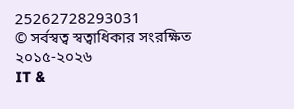25262728293031
© সর্বস্বত্ব স্বত্বাধিকার সংরক্ষিত ২০১৫-২০২৬
IT &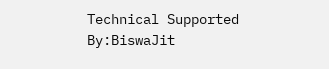Technical Supported By:BiswaJit